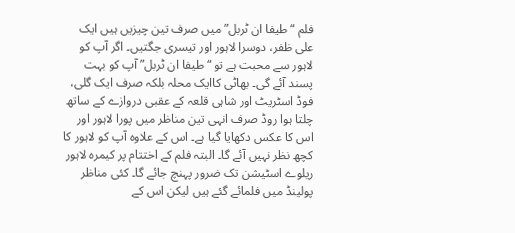فلم “طیفا ان ٹربل” میں صرف تین چیزیں ہیں ایک علی ظفر، دوسرا لاہور اور تیسری جگتیں۔ اگر آپ کو لاہور سے محبت ہے تو “طیفا ان ٹربل” آپ کو بہت پسند آئے گی۔ بھاٹی کاایک محلہ بلکہ صرف ایک گلی، فوڈ اسٹریٹ اور شاہی قلعہ کے عقبی دروازے کے ساتھ چلتا ہوا روڈ صرف انہی تین مناظر میں پورا لاہور اور اس کا عکس دکھایا گیا ہے۔ اس کے علاوہ آپ کو لاہور کا کچھ نظر نہیں آئے گا۔ البتہ فلم کے اختتام پر کیمرہ لاہور ریلوے اسٹیشن تک ضرور پہنچ جائے گا۔ کئی مناظر پولینڈ میں فلمائے گئے ہیں لیکن اس کے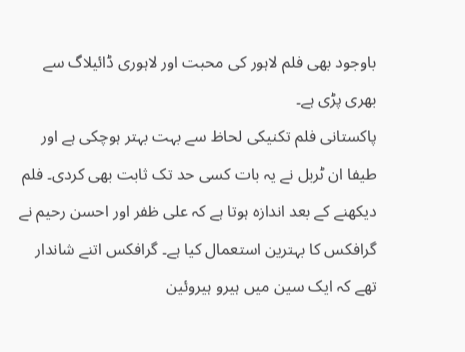باوجود بھی فلم لاہور کی محبت اور لاہوری ڈائیلاگ سے بھری پڑی ہے۔
پاکستانی فلم تکنیکی لحاظ سے بہت بہتر ہوچکی ہے اور طیفا ان ٹربل نے یہ بات کسی حد تک ثابت بھی کردی۔ فلم دیکھنے کے بعد اندازہ ہوتا ہے کہ علی ظفر اور احسن رحیم نے گرافکس کا بہترین استعمال کیا ہے۔ گرافکس اتنے شاندار تھے کہ ایک سین میں ہیرو ہیروئین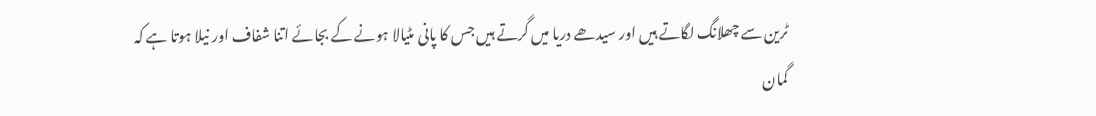ٹرین سے چھلانگ لگاتے ہیں اور سیدھے دریا میں گرتے ہیں جس کا پانی مٹیالا ہونے کے بجائے اتنا شفاف اور نیلا ہوتا ہے کہ گمان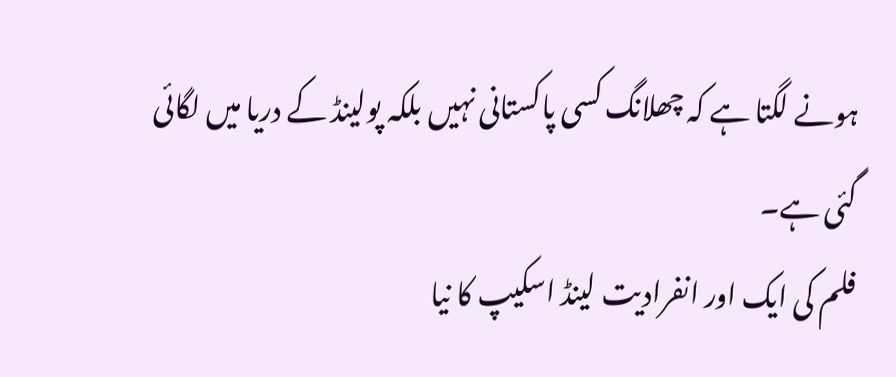ہونے لگتا ہے کہ چھلانگ کسی پاکستانی نہیں بلکہ پولینڈ کے دریا میں لگائی گئی ہے۔
فلم کی ایک اور انفرادیت لینڈ اسکیپ کا نیا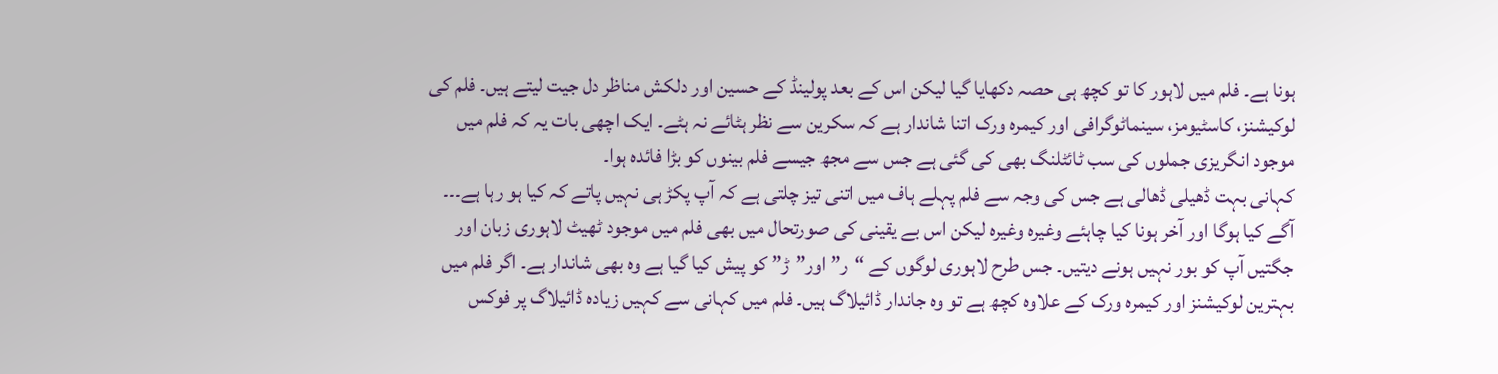ہونا ہے۔ فلم میں لاہور کا تو کچھ ہی حصہ دکھایا گیا لیکن اس کے بعد پولینڈ کے حسین اور دلکش مناظر دل جیت لیتے ہیں۔ فلم کی لوکیشنز، کاسٹیومز، سینماٹوگرافی اور کیمرہ ورک اتنا شاندار ہے کہ سکرین سے نظر ہٹائے نہ ہٹے۔ ایک اچھی بات یہ کہ فلم میں موجود انگریزی جملوں کی سب ٹائٹلنگ بھی کی گئی ہے جس سے مجھ جیسے فلم بینوں کو بڑا فائدہ ہوا۔
کہانی بہت ڈھیلی ڈھالی ہے جس کی وجہ سے فلم پہلے ہاف میں اتنی تیز چلتی ہے کہ آپ پکڑ ہی نہیں پاتے کہ کیا ہو رہا ہے۔۔۔ آگے کیا ہوگا اور آخر ہونا کیا چاہئے وغیرہ وغیرہ لیکن اس بے یقینی کی صورتحال میں بھی فلم میں موجود ٹھیٹ لاہوری زبان اور جگتیں آپ کو بور نہیں ہونے دیتیں۔ جس طرح لاہوری لوگوں کے “ر” اور”ڑ” کو پیش کیا گیا ہے وہ بھی شاندار ہے۔ اگر فلم میں بہترین لوکیشنز اور کیمرہ ورک کے علاوہ کچھ ہے تو وہ جاندار ڈائیلاگ ہیں۔ فلم میں کہانی سے کہیں زیادہ ڈائیلاگ پر فوکس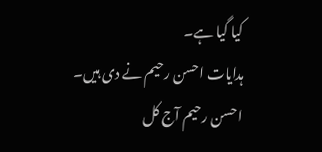کیا گیا ہے۔
ہدایات احسن رحیم نے دی ہیں۔ احسن رحیم آج کل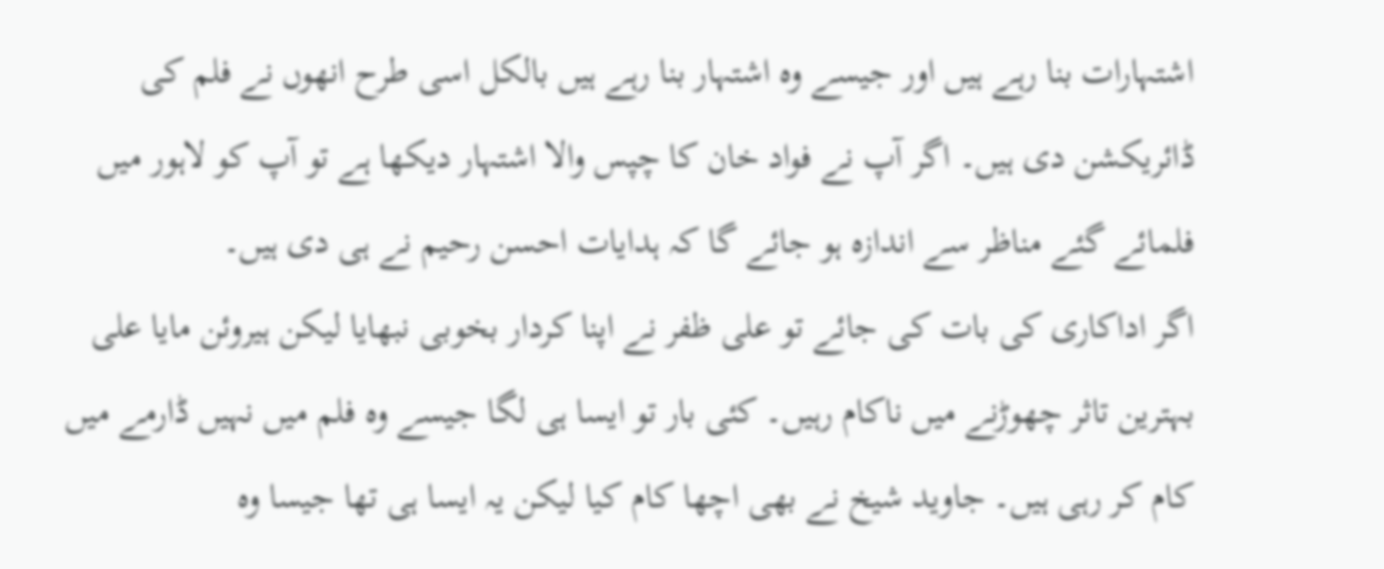اشتہارات بنا رہے ہیں اور جیسے وہ اشتہار بنا رہے ہیں بالکل اسی طرح انھوں نے فلم کی ڈائریکشن دی ہیں۔ اگر آپ نے فواد خان کا چپس والا اشتہار دیکھا ہے تو آپ کو لاہور میں فلمائے گئے مناظر سے اندازہ ہو جائے گا کہ ہدایات احسن رحیم نے ہی دی ہیں۔
اگر اداکاری کی بات کی جائے تو علی ظفر نے اپنا کردار بخوبی نبھایا لیکن ہیروئن مایا علی بہترین تاثر چھوڑنے میں ناکام رہیں۔ کئی بار تو ایسا ہی لگا جیسے وہ فلم میں نہیں ڈارمے میں کام کر رہی ہیں۔ جاوید شیخ نے بھی اچھا کام کیا لیکن یہ ایسا ہی تھا جیسا وہ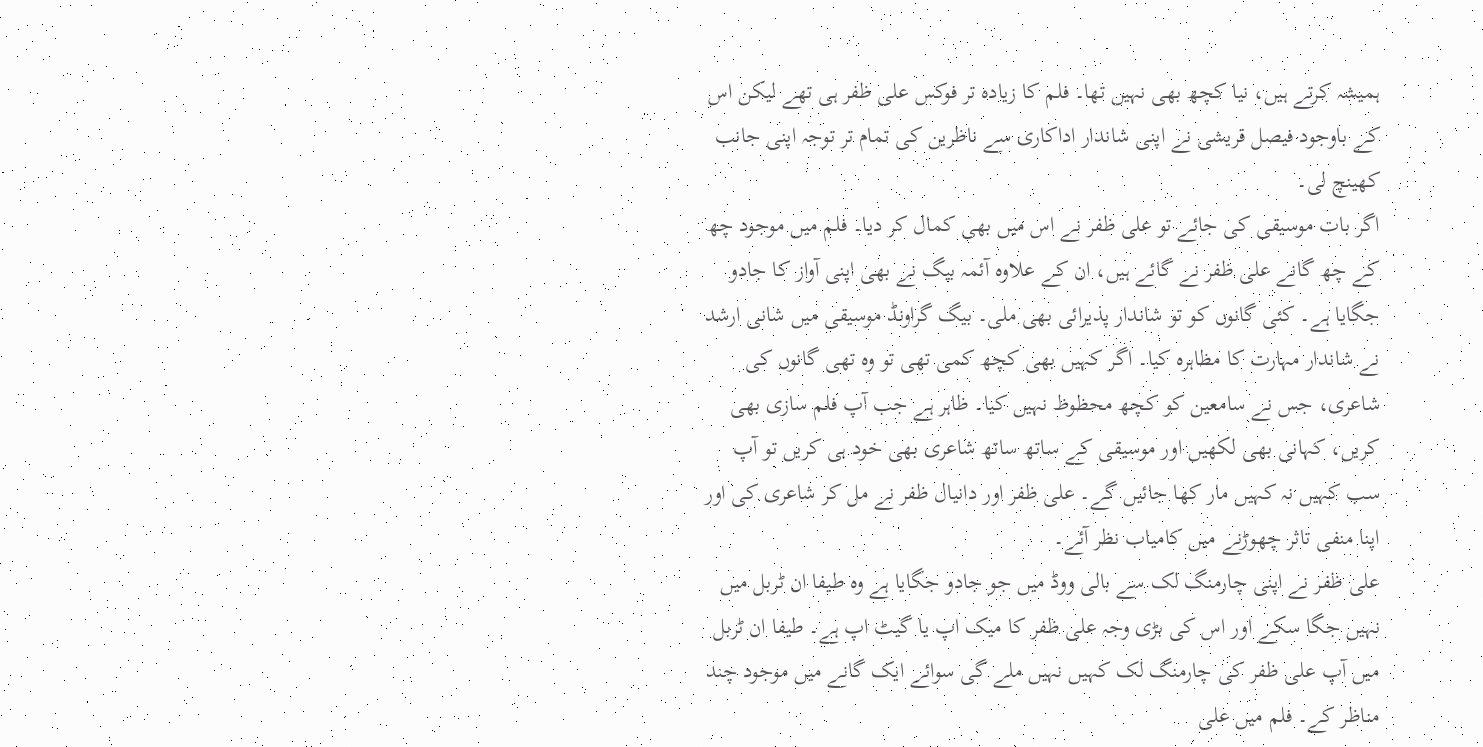ہمیشہ کرتے ہیں، نیا کچھ بھی نہیں تھا۔ فلم کا زیادہ تر فوکس علی ظفر ہی تھے لیکن اس کے باوجود فیصل قریشی نے اپنی شاندار اداکاری سے ناظرین کی تمام تر توجہ اپنی جانب کھینچ لی۔
اگر بات موسیقی کی جائے تو علی ظفر نے اس میں بھی کمال کر دیا۔ فلم میں موجود چھ کے چھ گانے علی ظفر نے گائے ہیں، ان کے علاوہ آئمہ بیگ نے بھی اپنی آواز کا جادو جگایا ہے۔ کئی گانوں کو تو شاندار پذیرائی بھی ملی۔ بیگ گراونڈ موسیقی میں شانی ارشد نے شاندار مہارت کا مظاہرہ کیا۔ اگر کہیں بھی کچھ کمی تھی تو وہ تھی گانوں کی شاعری، جس نے سامعین کو کچھ محظوظ نہیں کیا۔ ظاہر ہے جب آپ فلم سازی بھی کریں، کہانی بھی لکھیں اور موسیقی کے ساتھ ساتھ شاعری بھی خود ہی کریں تو آپ سب کہیں نہ کہیں مار کھا جائیں گے۔ علی ظفر اور دانیال ظفر نے مل کر شاعری کی اور اپنا منفی تاثر چھوڑنے میں کامیاب نظر آئے۔
علی ظفر نے اپنی چارمنگ لک سے بالی ووڈ میں جو جادو جگایا ہے وہ طیفا ان ٹربل میں نہیں جگا سکے اور اس کی بڑی وجہ علی ظفر کا میک اپ یا گیٹ اپ ہے۔ طیفا ان ٹربل میں آپ علی ظفر کی چارمنگ لک کہیں نہیں ملے گی سوائے ایک گانے میں موجود چند مناظر کے۔ فلم میں علی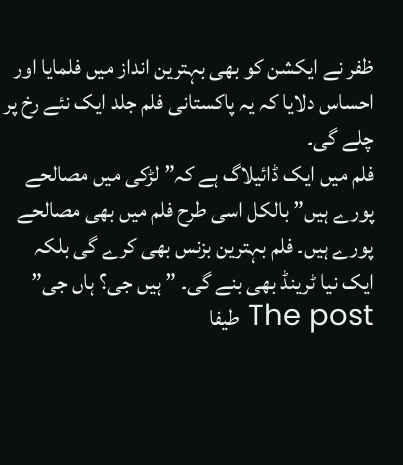ظفر نے ایکشن کو بھی بہترین انداز میں فلمایا اور احساس دلایا کہ یہ پاکستانی فلم جلد ایک نئے رخ پر چلے گی۔
فلم میں ایک ڈائیلاگ ہے کہ” لڑکی میں مصالحے پورے ہیں” بالکل اسی طرح فلم میں بھی مصالحے پورے ہیں۔ فلم بہترین بزنس بھی کرے گی بلکہ ایک نیا ٹرینڈ بھی بنے گی۔ ” ہیں جی؟ ہاں جی”
The post طیفا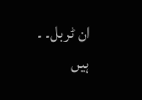ان ٹربل۔ ۔ ہیں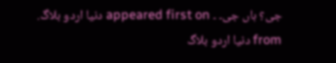جی؟ ہاں جی۔ ۔ appeared first on دنیا اردو بلاگ.
from دنیا اردو بلاگ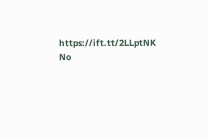https://ift.tt/2LLptNK
No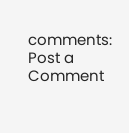comments:
Post a Comment